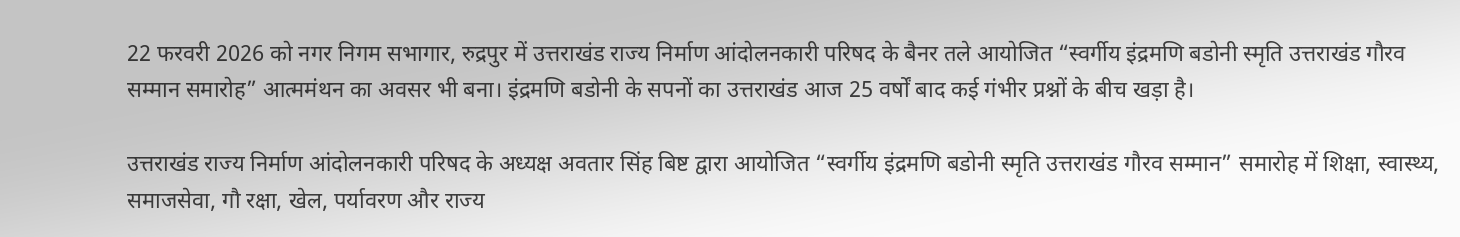22 फरवरी 2026 को नगर निगम सभागार, रुद्रपुर में उत्तराखंड राज्य निर्माण आंदोलनकारी परिषद के बैनर तले आयोजित “स्वर्गीय इंद्रमणि बडोनी स्मृति उत्तराखंड गौरव सम्मान समारोह” आत्ममंथन का अवसर भी बना। इंद्रमणि बडोनी के सपनों का उत्तराखंड आज 25 वर्षों बाद कई गंभीर प्रश्नों के बीच खड़ा है।

उत्तराखंड राज्य निर्माण आंदोलनकारी परिषद के अध्यक्ष अवतार सिंह बिष्ट द्वारा आयोजित “स्वर्गीय इंद्रमणि बडोनी स्मृति उत्तराखंड गौरव सम्मान” समारोह में शिक्षा, स्वास्थ्य, समाजसेवा, गौ रक्षा, खेल, पर्यावरण और राज्य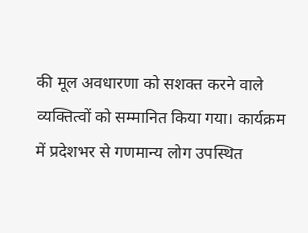की मूल अवधारणा को सशक्त करने वाले व्यक्तित्वों को सम्मानित किया गया। कार्यक्रम में प्रदेशभर से गणमान्य लोग उपस्थित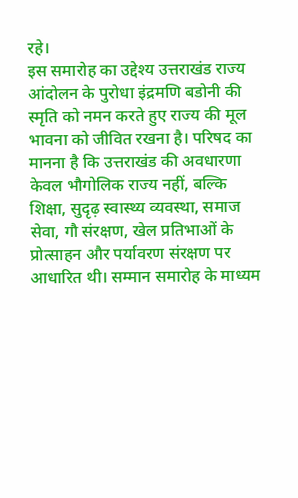रहे।
इस समारोह का उद्देश्य उत्तराखंड राज्य आंदोलन के पुरोधा इंद्रमणि बडोनी की स्मृति को नमन करते हुए राज्य की मूल भावना को जीवित रखना है। परिषद का मानना है कि उत्तराखंड की अवधारणा केवल भौगोलिक राज्य नहीं, बल्कि शिक्षा, सुदृढ़ स्वास्थ्य व्यवस्था, समाज सेवा, गौ संरक्षण, खेल प्रतिभाओं के प्रोत्साहन और पर्यावरण संरक्षण पर आधारित थी। सम्मान समारोह के माध्यम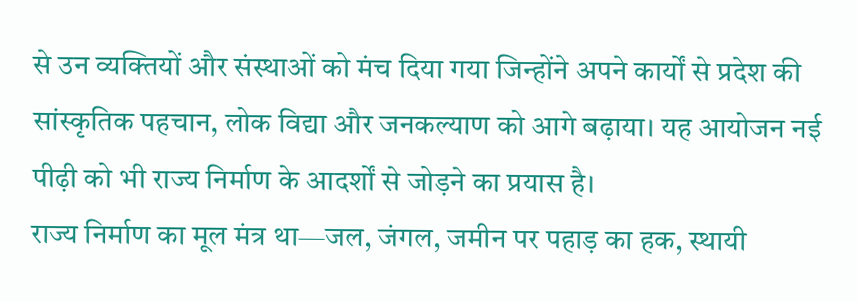से उन व्यक्तियों और संस्थाओं को मंच दिया गया जिन्होंने अपने कार्यों से प्रदेश की सांस्कृतिक पहचान, लोक विद्या और जनकल्याण को आगे बढ़ाया। यह आयोजन नई पीढ़ी को भी राज्य निर्माण के आदर्शों से जोड़ने का प्रयास है।
राज्य निर्माण का मूल मंत्र था—जल, जंगल, जमीन पर पहाड़ का हक, स्थायी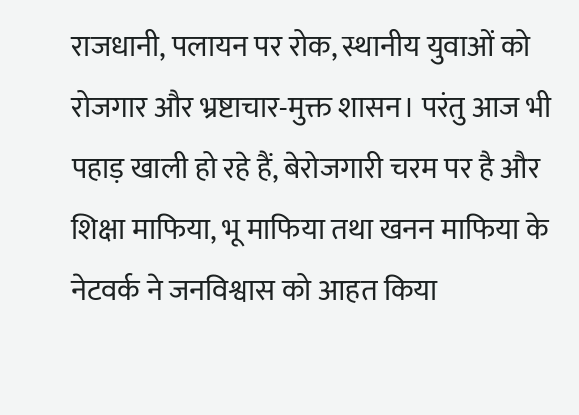राजधानी, पलायन पर रोक, स्थानीय युवाओं को रोजगार और भ्रष्टाचार-मुक्त शासन। परंतु आज भी पहाड़ खाली हो रहे हैं, बेरोजगारी चरम पर है और शिक्षा माफिया, भू माफिया तथा खनन माफिया के नेटवर्क ने जनविश्वास को आहत किया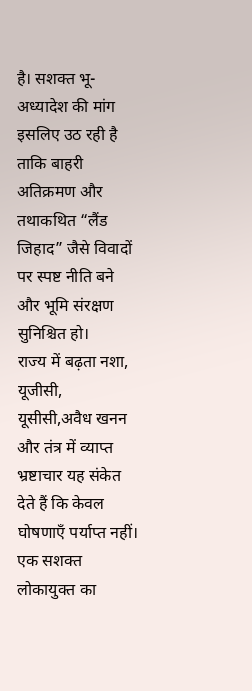है। सशक्त भू-अध्यादेश की मांग इसलिए उठ रही है ताकि बाहरी अतिक्रमण और तथाकथित “लैंड जिहाद” जैसे विवादों पर स्पष्ट नीति बने और भूमि संरक्षण सुनिश्चित हो।
राज्य में बढ़ता नशा, यूजीसी, यूसीसी,अवैध खनन और तंत्र में व्याप्त भ्रष्टाचार यह संकेत देते हैं कि केवल घोषणाएँ पर्याप्त नहीं। एक सशक्त लोकायुक्त का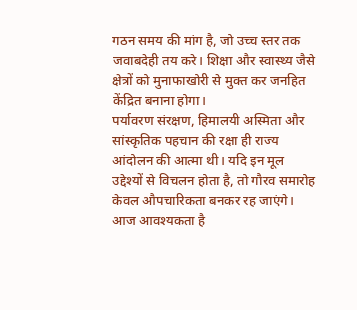गठन समय की मांग है, जो उच्च स्तर तक जवाबदेही तय करे। शिक्षा और स्वास्थ्य जैसे क्षेत्रों को मुनाफाखोरी से मुक्त कर जनहित केंद्रित बनाना होगा।
पर्यावरण संरक्षण, हिमालयी अस्मिता और सांस्कृतिक पहचान की रक्षा ही राज्य आंदोलन की आत्मा थी। यदि इन मूल उद्देश्यों से विचलन होता है, तो गौरव समारोह केवल औपचारिकता बनकर रह जाएंगे।
आज आवश्यकता है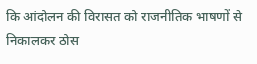कि आंदोलन की विरासत को राजनीतिक भाषणों से निकालकर ठोस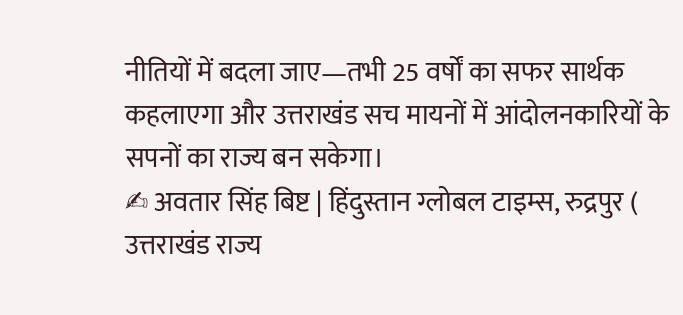नीतियों में बदला जाए—तभी 25 वर्षों का सफर सार्थक कहलाएगा और उत्तराखंड सच मायनों में आंदोलनकारियों के सपनों का राज्य बन सकेगा।
✍ अवतार सिंह बिष्ट | हिंदुस्तान ग्लोबल टाइम्स, रुद्रपुर ( उत्तराखंड राज्य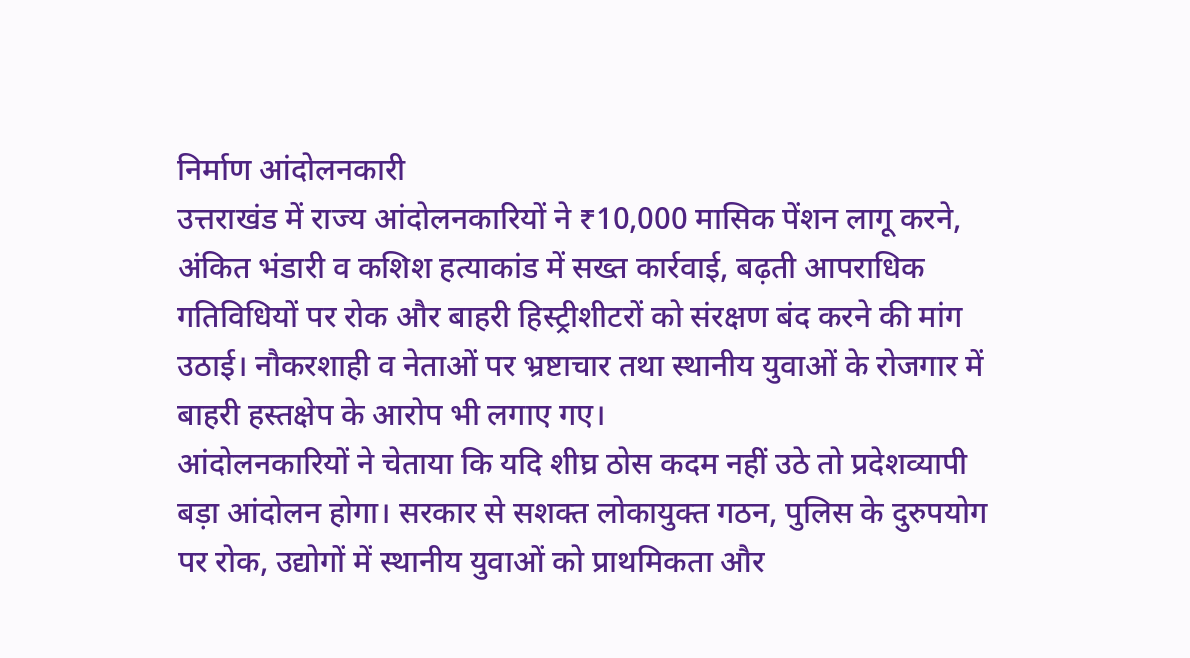निर्माण आंदोलनकारी
उत्तराखंड में राज्य आंदोलनकारियों ने ₹10,000 मासिक पेंशन लागू करने, अंकित भंडारी व कशिश हत्याकांड में सख्त कार्रवाई, बढ़ती आपराधिक गतिविधियों पर रोक और बाहरी हिस्ट्रीशीटरों को संरक्षण बंद करने की मांग उठाई। नौकरशाही व नेताओं पर भ्रष्टाचार तथा स्थानीय युवाओं के रोजगार में बाहरी हस्तक्षेप के आरोप भी लगाए गए।
आंदोलनकारियों ने चेताया कि यदि शीघ्र ठोस कदम नहीं उठे तो प्रदेशव्यापी बड़ा आंदोलन होगा। सरकार से सशक्त लोकायुक्त गठन, पुलिस के दुरुपयोग पर रोक, उद्योगों में स्थानीय युवाओं को प्राथमिकता और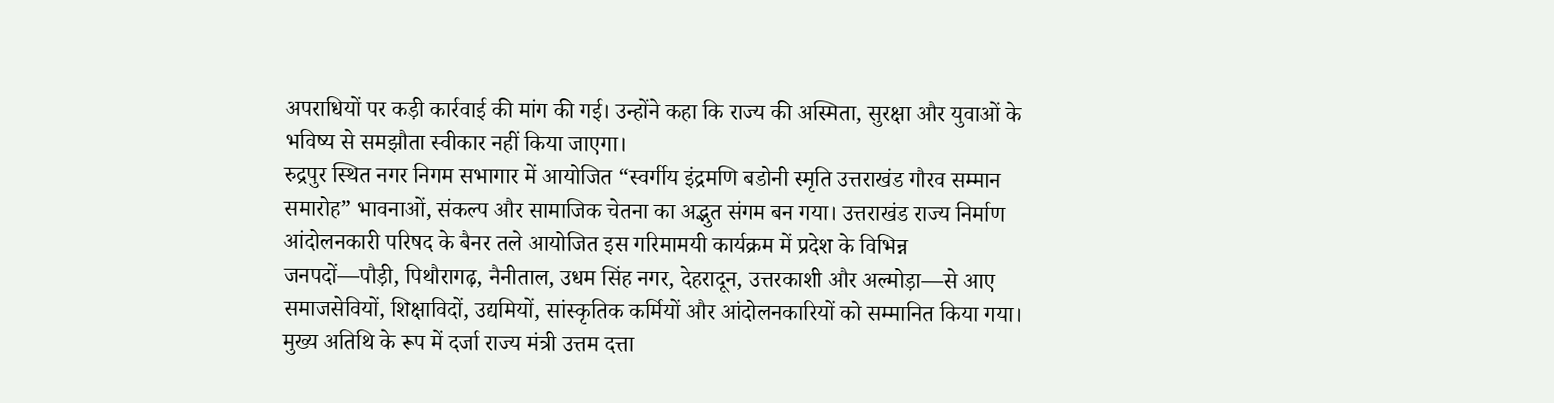अपराधियों पर कड़ी कार्रवाई की मांग की गई। उन्होंने कहा कि राज्य की अस्मिता, सुरक्षा और युवाओं के भविष्य से समझौता स्वीकार नहीं किया जाएगा।
रुद्रपुर स्थित नगर निगम सभागार में आयोजित “स्वर्गीय इंद्रमणि बडोनी स्मृति उत्तराखंड गौरव सम्मान समारोह” भावनाओं, संकल्प और सामाजिक चेतना का अद्भुत संगम बन गया। उत्तराखंड राज्य निर्माण आंदोलनकारी परिषद के बैनर तले आयोजित इस गरिमामयी कार्यक्रम में प्रदेश के विभिन्न जनपदों—पौड़ी, पिथौरागढ़, नैनीताल, उधम सिंह नगर, देहरादून, उत्तरकाशी और अल्मोड़ा—से आए समाजसेवियों, शिक्षाविदों, उद्यमियों, सांस्कृतिक कर्मियों और आंदोलनकारियों को सम्मानित किया गया। मुख्य अतिथि के रूप में दर्जा राज्य मंत्री उत्तम दत्ता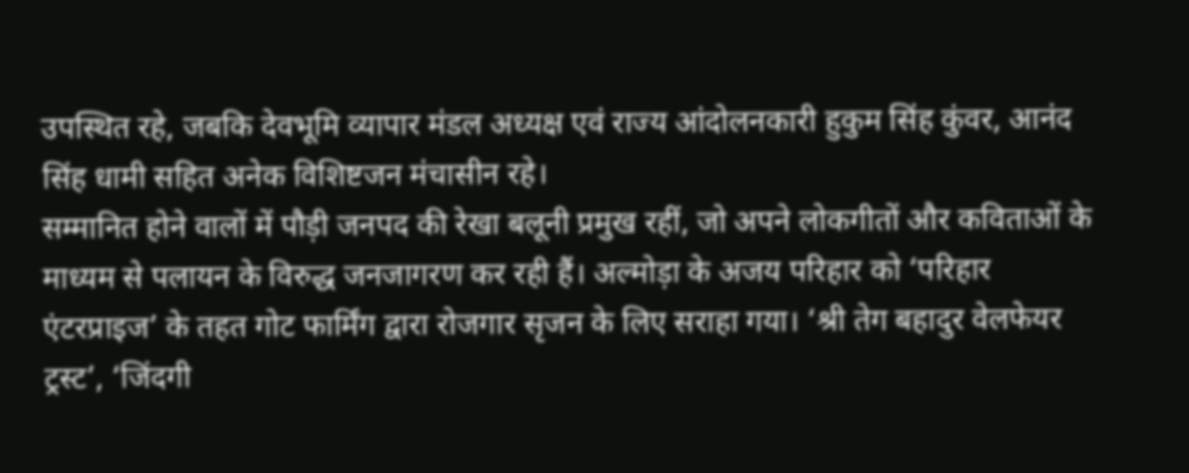उपस्थित रहे, जबकि देवभूमि व्यापार मंडल अध्यक्ष एवं राज्य आंदोलनकारी हुकुम सिंह कुंवर, आनंद सिंह धामी सहित अनेक विशिष्टजन मंचासीन रहे।
सम्मानित होने वालों में पौड़ी जनपद की रेखा बलूनी प्रमुख रहीं, जो अपने लोकगीतों और कविताओं के माध्यम से पलायन के विरुद्ध जनजागरण कर रही हैं। अल्मोड़ा के अजय परिहार को ‘परिहार एंटरप्राइज’ के तहत गोट फार्मिंग द्वारा रोजगार सृजन के लिए सराहा गया। ‘श्री तेग बहादुर वेलफेयर ट्रस्ट’, ‘जिंदगी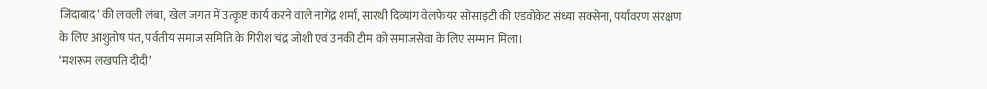जिंदाबाद’ की लवली लंबा, खेल जगत में उत्कृष्ट कार्य करने वाले नागेंद्र शर्मा, सारथी दिव्यांग वेलफेयर सोसाइटी की एडवोकेट संध्या सक्सेना, पर्यावरण संरक्षण के लिए आशुतोष पंत, पर्वतीय समाज समिति के गिरीश चंद्र जोशी एवं उनकी टीम को समाजसेवा के लिए सम्मान मिला।
‘मशरूम लखपति दीदी’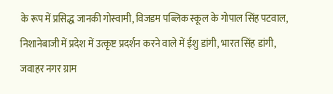के रूप में प्रसिद्ध जानकी गोस्वामी, विजडम पब्लिक स्कूल के गोपाल सिंह पटवाल, निशानेबाजी में प्रदेश में उत्कृष्ट प्रदर्शन करने वाले में ईशु डांगी, भारत सिंह डांगी, जवाहर नगर ग्राम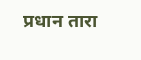प्रधान तारा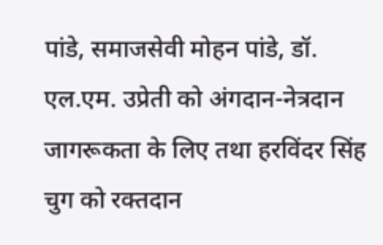पांडे, समाजसेवी मोहन पांडे, डॉ. एल.एम. उप्रेती को अंगदान-नेत्रदान जागरूकता के लिए तथा हरविंदर सिंह चुग को रक्तदान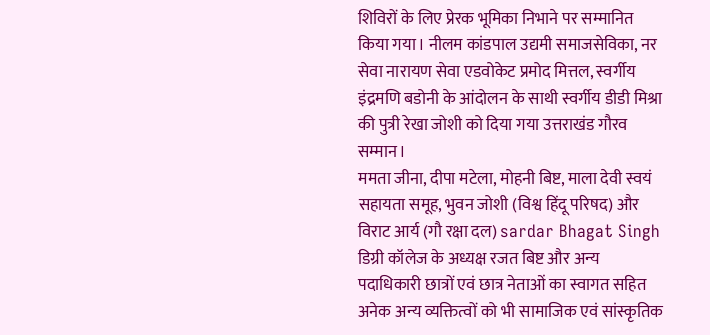शिविरों के लिए प्रेरक भूमिका निभाने पर सम्मानित किया गया। नीलम कांडपाल उद्यमी समाजसेविका, नर सेवा नारायण सेवा एडवोकेट प्रमोद मित्तल, स्वर्गीय इंद्रमणि बडोनी के आंदोलन के साथी स्वर्गीय डीडी मिश्रा की पुत्री रेखा जोशी को दिया गया उत्तराखंड गौरव सम्मान।
ममता जीना, दीपा मटेला, मोहनी बिष्ट, माला देवी स्वयं सहायता समूह, भुवन जोशी (विश्व हिंदू परिषद) और विराट आर्य (गौ रक्षा दल) sardar Bhagat Singh डिग्री कॉलेज के अध्यक्ष रजत बिष्ट और अन्य पदाधिकारी छात्रों एवं छात्र नेताओं का स्वागत सहित अनेक अन्य व्यक्तित्वों को भी सामाजिक एवं सांस्कृतिक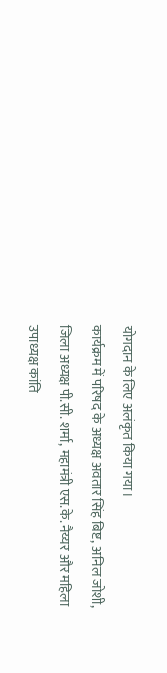योगदान के लिए अलंकृत किया गया।
कार्यक्रम में परिषद के अध्यक्ष अवतार सिंह बिष्ट, अनिल जोशी, जिला अध्यक्ष पी.सी. शर्मा, महामंत्री एस.के. नैय्यर और महिला उपाध्यक्ष कांति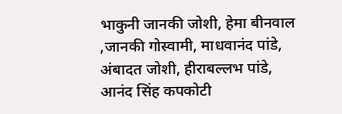भाकुनी जानकी जोशी, हेमा बीनवाल ,जानकी गोस्वामी, माधवानंद पांडे, अंबादत जोशी, हीराबल्लभ पांडे, आनंद सिंह कपकोटी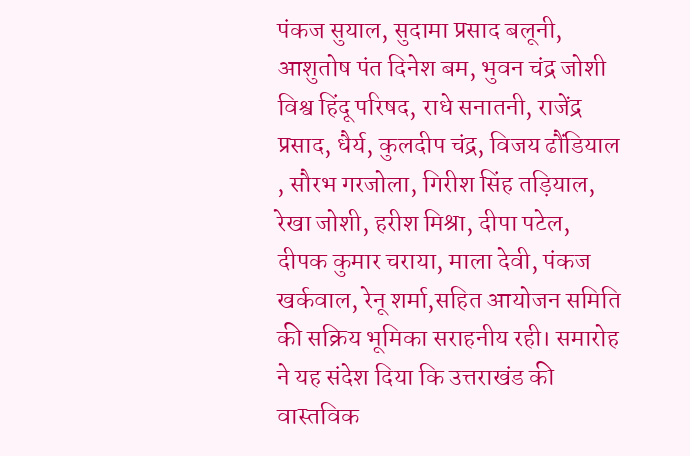पंकज सुयाल, सुदामा प्रसाद बलूनी, आशुतोष पंत दिनेश बम, भुवन चंद्र जोशी विश्व हिंदू परिषद, राधे सनातनी, राजेंद्र प्रसाद, धैर्य, कुलदीप चंद्र, विजय ढौंडियाल , सौरभ गरजोला, गिरीश सिंह तड़ियाल, रेखा जोशी, हरीश मिश्रा, दीपा पटेल, दीपक कुमार चराया, माला देवी, पंकज खर्कवाल, रेनू शर्मा,सहित आयोजन समिति की सक्रिय भूमिका सराहनीय रही। समारोह ने यह संदेश दिया कि उत्तराखंड की वास्तविक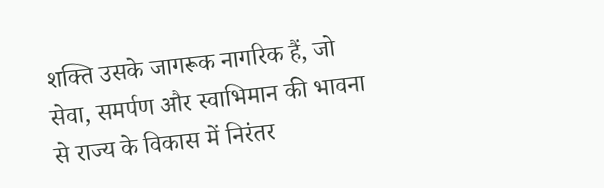शक्ति उसके जागरूक नागरिक हैं, जो सेवा, समर्पण और स्वाभिमान की भावना से राज्य के विकास में निरंतर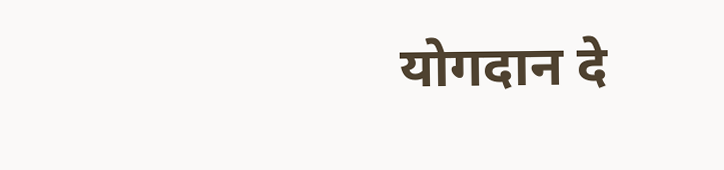योगदान दे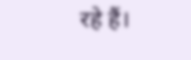रहे हैं।